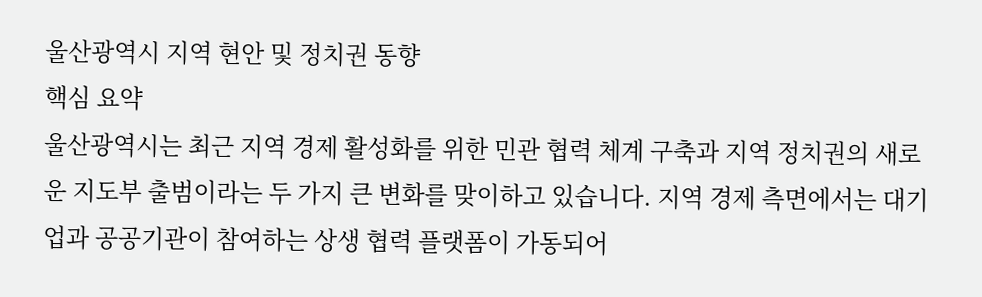울산광역시 지역 현안 및 정치권 동향
핵심 요약
울산광역시는 최근 지역 경제 활성화를 위한 민관 협력 체계 구축과 지역 정치권의 새로운 지도부 출범이라는 두 가지 큰 변화를 맞이하고 있습니다. 지역 경제 측면에서는 대기업과 공공기관이 참여하는 상생 협력 플랫폼이 가동되어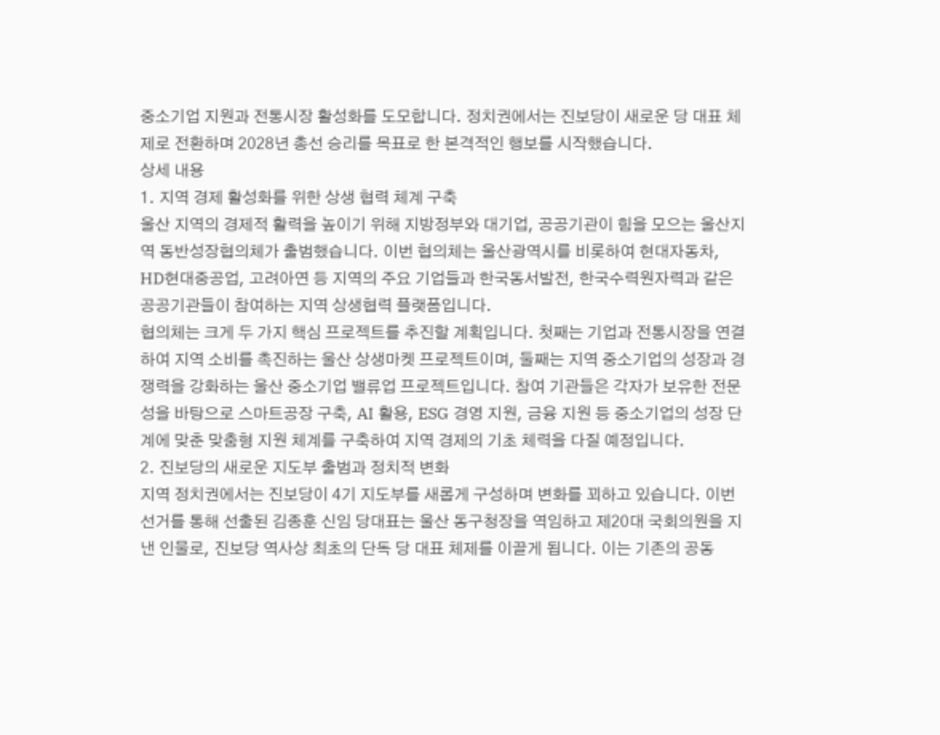중소기업 지원과 전통시장 활성화를 도모합니다. 정치권에서는 진보당이 새로운 당 대표 체제로 전환하며 2028년 총선 승리를 목표로 한 본격적인 행보를 시작했습니다.
상세 내용
1. 지역 경제 활성화를 위한 상생 협력 체계 구축
울산 지역의 경제적 활력을 높이기 위해 지방정부와 대기업, 공공기관이 힘을 모으는 울산지역 동반성장협의체가 출범했습니다. 이번 협의체는 울산광역시를 비롯하여 현대자동차, HD현대중공업, 고려아연 등 지역의 주요 기업들과 한국동서발전, 한국수력원자력과 같은 공공기관들이 참여하는 지역 상생협력 플랫폼입니다.
협의체는 크게 두 가지 핵심 프로젝트를 추진할 계획입니다. 첫째는 기업과 전통시장을 연결하여 지역 소비를 촉진하는 울산 상생마켓 프로젝트이며, 둘째는 지역 중소기업의 성장과 경쟁력을 강화하는 울산 중소기업 밸류업 프로젝트입니다. 참여 기관들은 각자가 보유한 전문성을 바탕으로 스마트공장 구축, AI 활용, ESG 경영 지원, 금융 지원 등 중소기업의 성장 단계에 맞춘 맞춤형 지원 체계를 구축하여 지역 경제의 기초 체력을 다질 예정입니다.
2. 진보당의 새로운 지도부 출범과 정치적 변화
지역 정치권에서는 진보당이 4기 지도부를 새롭게 구성하며 변화를 꾀하고 있습니다. 이번 선거를 통해 선출된 김종훈 신임 당대표는 울산 동구청장을 역임하고 제20대 국회의원을 지낸 인물로, 진보당 역사상 최초의 단독 당 대표 체제를 이끌게 됩니다. 이는 기존의 공동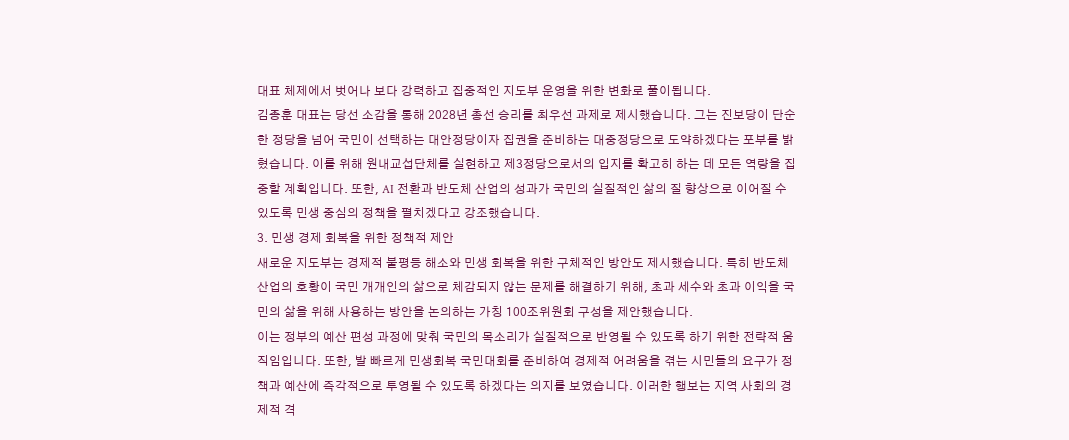대표 체제에서 벗어나 보다 강력하고 집중적인 지도부 운영을 위한 변화로 풀이됩니다.
김종훈 대표는 당선 소감을 통해 2028년 총선 승리를 최우선 과제로 제시했습니다. 그는 진보당이 단순한 정당을 넘어 국민이 선택하는 대안정당이자 집권을 준비하는 대중정당으로 도약하겠다는 포부를 밝혔습니다. 이를 위해 원내교섭단체를 실현하고 제3정당으로서의 입지를 확고히 하는 데 모든 역량을 집중할 계획입니다. 또한, AI 전환과 반도체 산업의 성과가 국민의 실질적인 삶의 질 향상으로 이어질 수 있도록 민생 중심의 정책을 펼치겠다고 강조했습니다.
3. 민생 경제 회복을 위한 정책적 제안
새로운 지도부는 경제적 불평등 해소와 민생 회복을 위한 구체적인 방안도 제시했습니다. 특히 반도체 산업의 호황이 국민 개개인의 삶으로 체감되지 않는 문제를 해결하기 위해, 초과 세수와 초과 이익을 국민의 삶을 위해 사용하는 방안을 논의하는 가칭 100조위원회 구성을 제안했습니다.
이는 정부의 예산 편성 과정에 맞춰 국민의 목소리가 실질적으로 반영될 수 있도록 하기 위한 전략적 움직임입니다. 또한, 발 빠르게 민생회복 국민대회를 준비하여 경제적 어려움을 겪는 시민들의 요구가 정책과 예산에 즉각적으로 투영될 수 있도록 하겠다는 의지를 보였습니다. 이러한 행보는 지역 사회의 경제적 격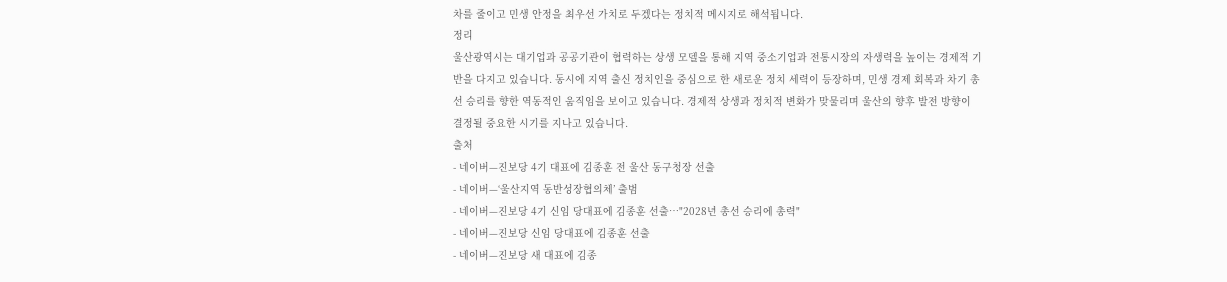차를 줄이고 민생 안정을 최우선 가치로 두겠다는 정치적 메시지로 해석됩니다.
정리
울산광역시는 대기업과 공공기관이 협력하는 상생 모델을 통해 지역 중소기업과 전통시장의 자생력을 높이는 경제적 기반을 다지고 있습니다. 동시에 지역 출신 정치인을 중심으로 한 새로운 정치 세력이 등장하며, 민생 경제 회복과 차기 총선 승리를 향한 역동적인 움직임을 보이고 있습니다. 경제적 상생과 정치적 변화가 맞물리며 울산의 향후 발전 방향이 결정될 중요한 시기를 지나고 있습니다.
출처
- 네이버—진보당 4기 대표에 김종훈 전 울산 동구청장 선출
- 네이버—‘울산지역 동반성장협의체’ 출범
- 네이버—진보당 4기 신임 당대표에 김종훈 선출…"2028년 총선 승리에 총력"
- 네이버—진보당 신임 당대표에 김종훈 선출
- 네이버—진보당 새 대표에 김종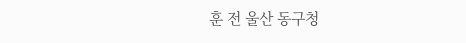훈 전 울산 동구청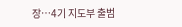장…4기 지도부 출범